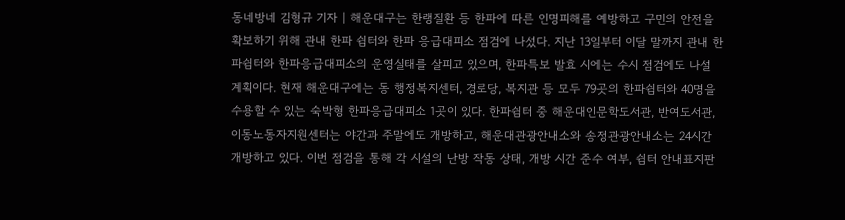동네방네 김형규 기자 | 해운대구는 한랭질환 등 한파에 따른 인명피해를 예방하고 구민의 안전을 확보하기 위해 관내 한파 쉼터와 한파 응급대피소 점검에 나섰다. 지난 13일부터 이달 말까지 관내 한파쉼터와 한파응급대피소의 운영실태를 살피고 있으며, 한파특보 발효 시에는 수시 점검에도 나설 계획이다. 현재 해운대구에는 동 행정복지센터, 경로당, 복지관 등 모두 79곳의 한파쉼터와 40명을 수용할 수 있는 숙박형 한파응급대피소 1곳이 있다. 한파쉼터 중 해운대인문학도서관, 반여도서관, 이동노동자지원센터는 야간과 주말에도 개방하고, 해운대관광안내소와 송정관광안내소는 24시간 개방하고 있다. 이번 점검을 통해 각 시설의 난방 작동 상태, 개방 시간 준수 여부, 쉼터 안내표지판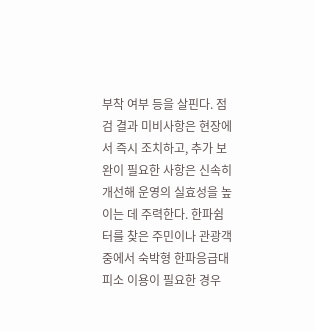부착 여부 등을 살핀다. 점검 결과 미비사항은 현장에서 즉시 조치하고, 추가 보완이 필요한 사항은 신속히 개선해 운영의 실효성을 높이는 데 주력한다. 한파쉼터를 찾은 주민이나 관광객 중에서 숙박형 한파응급대피소 이용이 필요한 경우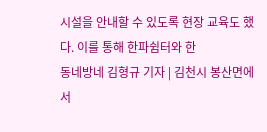시설을 안내할 수 있도록 현장 교육도 했다. 이를 통해 한파쉼터와 한
동네방네 김형규 기자 | 김천시 봉산면에서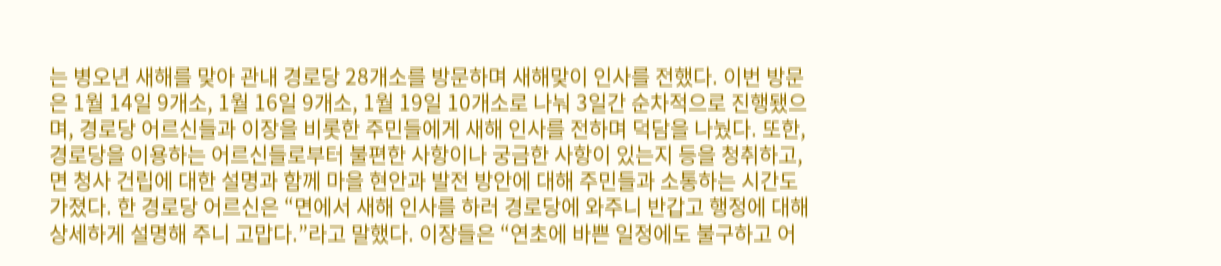는 병오년 새해를 맞아 관내 경로당 28개소를 방문하며 새해맞이 인사를 전했다. 이번 방문은 1월 14일 9개소, 1월 16일 9개소, 1월 19일 10개소로 나눠 3일간 순차적으로 진행됐으며, 경로당 어르신들과 이장을 비롯한 주민들에게 새해 인사를 전하며 덕담을 나눴다. 또한, 경로당을 이용하는 어르신들로부터 불편한 사항이나 궁금한 사항이 있는지 등을 청취하고, 면 청사 건립에 대한 설명과 함께 마을 현안과 발전 방안에 대해 주민들과 소통하는 시간도 가졌다. 한 경로당 어르신은 “면에서 새해 인사를 하러 경로당에 와주니 반갑고 행정에 대해 상세하게 설명해 주니 고맙다.”라고 말했다. 이장들은 “연초에 바쁜 일정에도 불구하고 어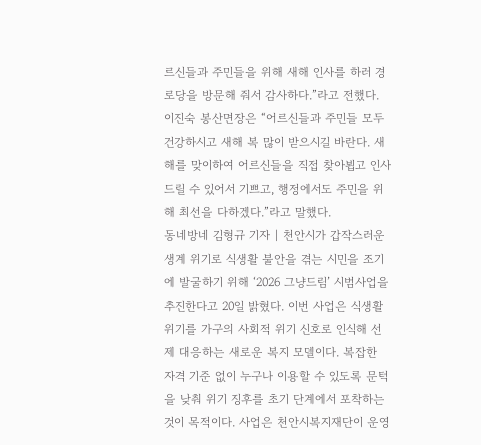르신들과 주민들을 위해 새해 인사를 하러 경로당을 방문해 줘서 감사하다.”라고 전했다. 이진숙 봉산면장은 “어르신들과 주민들 모두 건강하시고 새해 복 많이 받으시길 바란다. 새해를 맞이하여 어르신들을 직접 찾아뵙고 인사드릴 수 있어서 기쁘고, 행정에서도 주민을 위해 최선을 다하겠다.”라고 말했다.
동네방네 김형규 기자 | 천안시가 갑작스러운 생계 위기로 식생활 불안을 겪는 시민을 조기에 발굴하기 위해 ‘2026 그냥드림’ 시범사업을 추진한다고 20일 밝혔다. 이번 사업은 식생활 위기를 가구의 사회적 위기 신호로 인식해 선제 대응하는 새로운 복지 모델이다. 복잡한 자격 기준 없이 누구나 이용할 수 있도록 문턱을 낮춰 위기 징후를 초기 단계에서 포착하는 것이 목적이다. 사업은 천안시복지재단이 운영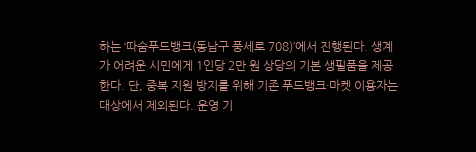하는 ‘따숨푸드뱅크(동남구 풍세로 708)’에서 진행된다. 생계가 어려운 시민에게 1인당 2만 원 상당의 기본 생필품을 제공한다. 단, 중복 지원 방지를 위해 기존 푸드뱅크·마켓 이용자는 대상에서 제외된다. 운영 기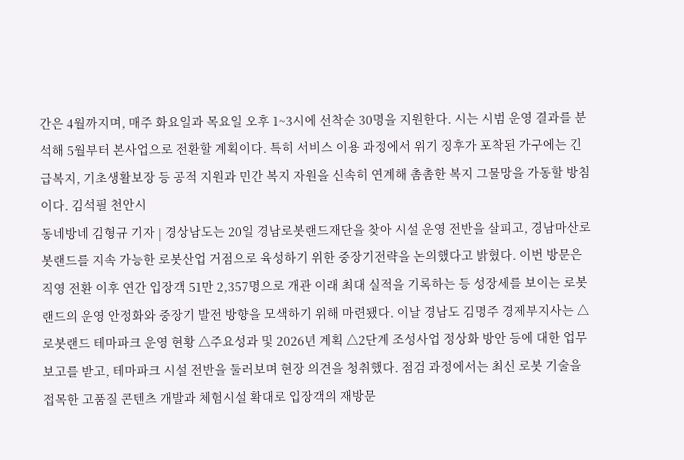간은 4월까지며, 매주 화요일과 목요일 오후 1~3시에 선착순 30명을 지원한다. 시는 시범 운영 결과를 분석해 5월부터 본사업으로 전환할 계획이다. 특히 서비스 이용 과정에서 위기 징후가 포착된 가구에는 긴급복지, 기초생활보장 등 공적 지원과 민간 복지 자원을 신속히 연계해 촘촘한 복지 그물망을 가동할 방침이다. 김석필 천안시
동네방네 김형규 기자 | 경상남도는 20일 경남로봇랜드재단을 찾아 시설 운영 전반을 살피고, 경남마산로봇랜드를 지속 가능한 로봇산업 거점으로 육성하기 위한 중장기전략을 논의했다고 밝혔다. 이번 방문은 직영 전환 이후 연간 입장객 51만 2,357명으로 개관 이래 최대 실적을 기록하는 등 성장세를 보이는 로봇랜드의 운영 안정화와 중장기 발전 방향을 모색하기 위해 마련됐다. 이날 경남도 김명주 경제부지사는 △로봇랜드 테마파크 운영 현황 △주요성과 및 2026년 계획 △2단계 조성사업 정상화 방안 등에 대한 업무보고를 받고, 테마파크 시설 전반을 둘러보며 현장 의견을 청취했다. 점검 과정에서는 최신 로봇 기술을 접목한 고품질 콘텐츠 개발과 체험시설 확대로 입장객의 재방문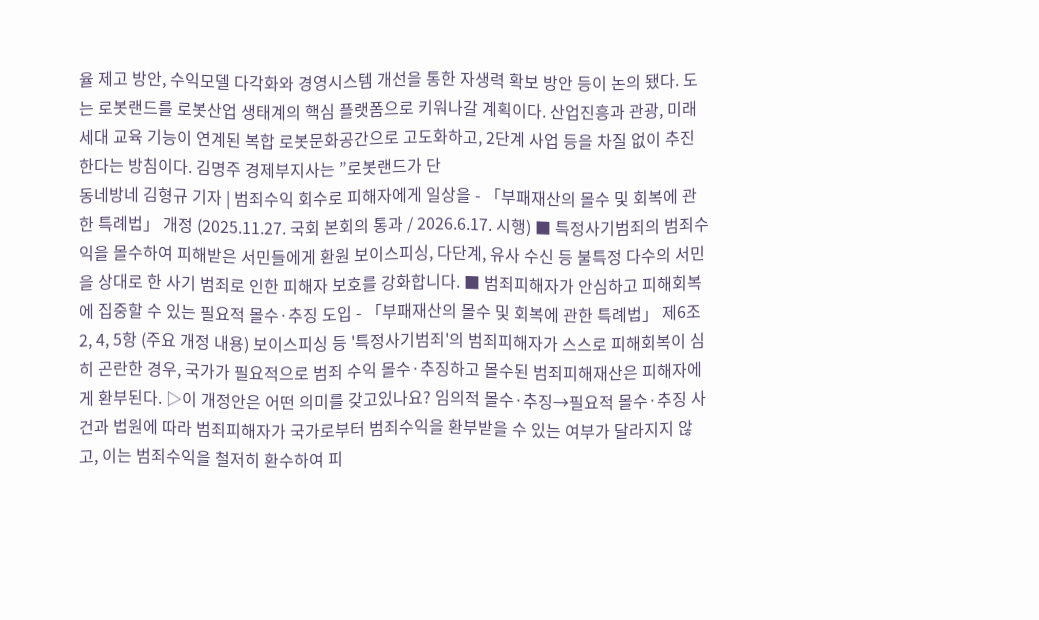율 제고 방안, 수익모델 다각화와 경영시스템 개선을 통한 자생력 확보 방안 등이 논의 됐다. 도는 로봇랜드를 로봇산업 생태계의 핵심 플랫폼으로 키워나갈 계획이다. 산업진흥과 관광, 미래세대 교육 기능이 연계된 복합 로봇문화공간으로 고도화하고, 2단계 사업 등을 차질 없이 추진한다는 방침이다. 김명주 경제부지사는 ”로봇랜드가 단
동네방네 김형규 기자 | 범죄수익 회수로 피해자에게 일상을 - 「부패재산의 몰수 및 회복에 관한 특례법」 개정 (2025.11.27. 국회 본회의 통과 / 2026.6.17. 시행) ■ 특정사기범죄의 범죄수익을 몰수하여 피해받은 서민들에게 환원 보이스피싱, 다단계, 유사 수신 등 불특정 다수의 서민을 상대로 한 사기 범죄로 인한 피해자 보호를 강화합니다. ■ 범죄피해자가 안심하고 피해회복에 집중할 수 있는 필요적 몰수·추징 도입 - 「부패재산의 몰수 및 회복에 관한 특례법」 제6조 2, 4, 5항 (주요 개정 내용) 보이스피싱 등 '특정사기범죄'의 범죄피해자가 스스로 피해회복이 심히 곤란한 경우, 국가가 필요적으로 범죄 수익 몰수·추징하고 몰수된 범죄피해재산은 피해자에게 환부된다. ▷이 개정안은 어떤 의미를 갖고있나요? 임의적 몰수·추징→필요적 몰수·추징 사건과 법원에 따라 범죄피해자가 국가로부터 범죄수익을 환부받을 수 있는 여부가 달라지지 않고, 이는 범죄수익을 철저히 환수하여 피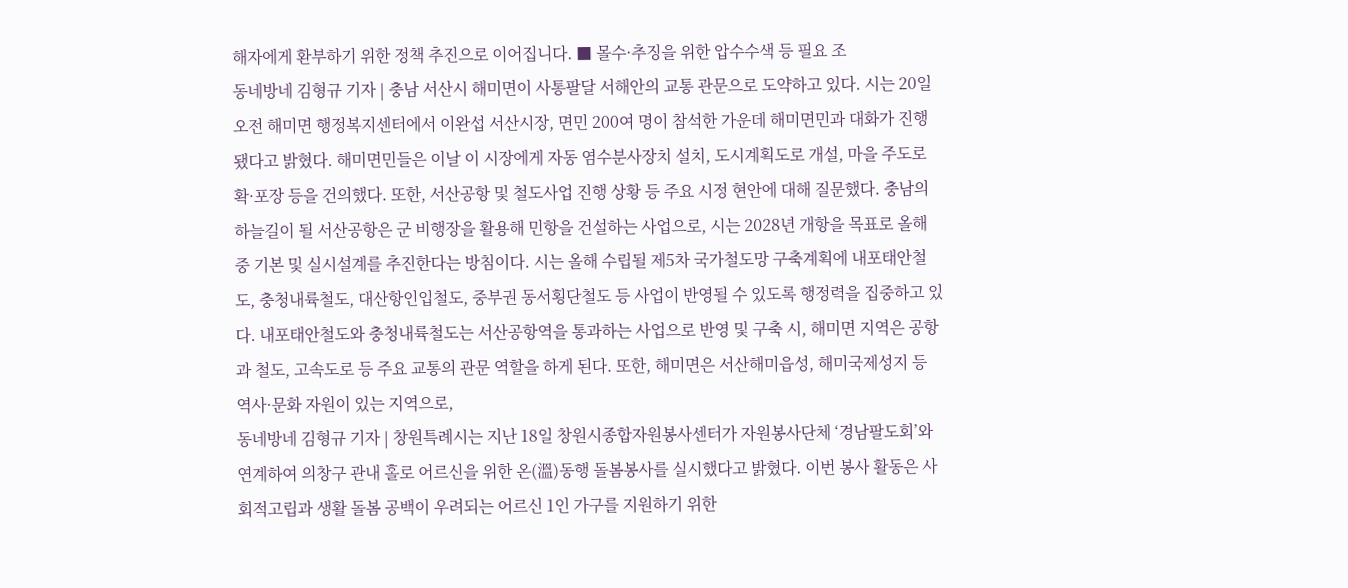해자에게 환부하기 위한 정책 추진으로 이어집니다. ■ 몰수·추징을 위한 압수수색 등 필요 조
동네방네 김형규 기자 | 충남 서산시 해미면이 사통팔달 서해안의 교통 관문으로 도약하고 있다. 시는 20일 오전 해미면 행정복지센터에서 이완섭 서산시장, 면민 200여 명이 참석한 가운데 해미면민과 대화가 진행됐다고 밝혔다. 해미면민들은 이날 이 시장에게 자동 염수분사장치 설치, 도시계획도로 개설, 마을 주도로 확·포장 등을 건의했다. 또한, 서산공항 및 철도사업 진행 상황 등 주요 시정 현안에 대해 질문했다. 충남의 하늘길이 될 서산공항은 군 비행장을 활용해 민항을 건설하는 사업으로, 시는 2028년 개항을 목표로 올해 중 기본 및 실시설계를 추진한다는 방침이다. 시는 올해 수립될 제5차 국가철도망 구축계획에 내포태안철도, 충청내륙철도, 대산항인입철도, 중부권 동서횡단철도 등 사업이 반영될 수 있도록 행정력을 집중하고 있다. 내포태안철도와 충청내륙철도는 서산공항역을 통과하는 사업으로 반영 및 구축 시, 해미면 지역은 공항과 철도, 고속도로 등 주요 교통의 관문 역할을 하게 된다. 또한, 해미면은 서산해미읍성, 해미국제성지 등 역사·문화 자원이 있는 지역으로,
동네방네 김형규 기자 | 창원특례시는 지난 18일 창원시종합자원봉사센터가 자원봉사단체 ‘경남팔도회’와 연계하여 의창구 관내 홀로 어르신을 위한 온(溫)동행 돌봄봉사를 실시했다고 밝혔다. 이번 봉사 활동은 사회적고립과 생활 돌봄 공백이 우려되는 어르신 1인 가구를 지원하기 위한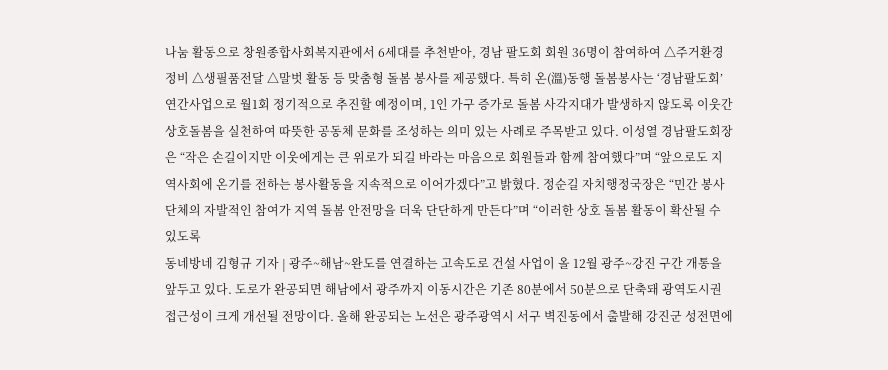나눔 활동으로 창원종합사회복지관에서 6세대를 추천받아, 경남 팔도회 회원 36명이 참여하여 △주거환경정비 △생필품전달 △말벗 활동 등 맞춤형 돌봄 봉사를 제공했다. 특히 온(溫)동행 돌봄봉사는 ‘경남팔도회’ 연간사업으로 월1회 정기적으로 추진할 예정이며, 1인 가구 증가로 돌봄 사각지대가 발생하지 않도록 이웃간 상호돌봄을 실천하여 따뜻한 공동체 문화를 조성하는 의미 있는 사례로 주목받고 있다. 이성열 경남팔도회장은 “작은 손길이지만 이웃에게는 큰 위로가 되길 바라는 마음으로 회원들과 함께 참여했다”며 “앞으로도 지역사회에 온기를 전하는 봉사활동을 지속적으로 이어가겠다”고 밝혔다. 정순길 자치행정국장은 “민간 봉사단체의 자발적인 참여가 지역 돌봄 안전망을 더욱 단단하게 만든다”며 “이러한 상호 돌봄 활동이 확산될 수 있도록
동네방네 김형규 기자 | 광주~해남~완도를 연결하는 고속도로 건설 사업이 올 12월 광주~강진 구간 개통을 앞두고 있다. 도로가 완공되면 해남에서 광주까지 이동시간은 기존 80분에서 50분으로 단축돼 광역도시권 접근성이 크게 개선될 전망이다. 올해 완공되는 노선은 광주광역시 서구 벽진동에서 출발해 강진군 성전면에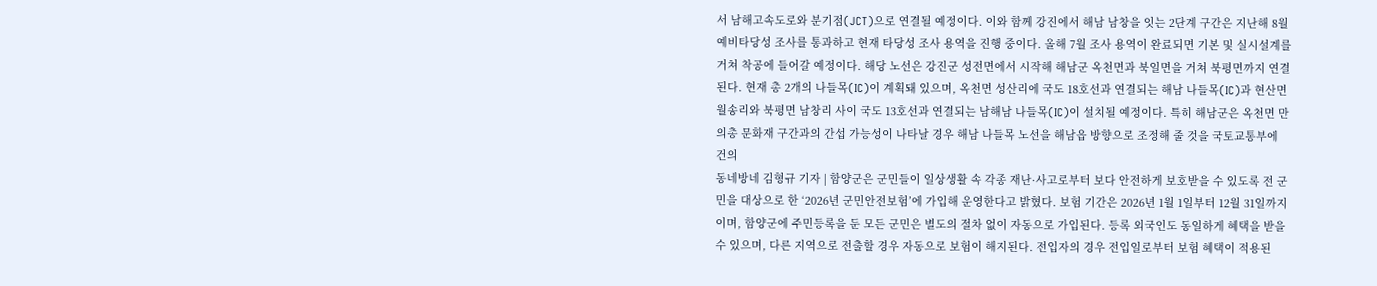서 남해고속도로와 분기점(JCT)으로 연결될 예정이다. 이와 함께 강진에서 해남 남창을 잇는 2단계 구간은 지난해 8월 예비타당성 조사를 통과하고 현재 타당성 조사 용역을 진행 중이다. 올해 7월 조사 용역이 완료되면 기본 및 실시설계를 거쳐 착공에 들어갈 예정이다. 해당 노선은 강진군 성전면에서 시작해 해남군 옥천면과 북일면을 거쳐 북평면까지 연결된다. 현재 총 2개의 나들목(IC)이 계획돼 있으며, 옥천면 성산리에 국도 18호선과 연결되는 해남 나들목(IC)과 현산면 월송리와 북평면 남창리 사이 국도 13호선과 연결되는 남해남 나들목(IC)이 설치될 예정이다. 특히 해남군은 옥천면 만의총 문화재 구간과의 간섭 가능성이 나타날 경우 해남 나들목 노선을 해남읍 방향으로 조정해 줄 것을 국토교통부에 건의
동네방네 김형규 기자 | 함양군은 군민들이 일상생활 속 각종 재난·사고로부터 보다 안전하게 보호받을 수 있도록 전 군민을 대상으로 한 ‘2026년 군민안전보험’에 가입해 운영한다고 밝혔다. 보험 기간은 2026년 1월 1일부터 12월 31일까지이며, 함양군에 주민등록을 둔 모든 군민은 별도의 절차 없이 자동으로 가입된다. 등록 외국인도 동일하게 혜택을 받을 수 있으며, 다른 지역으로 전출할 경우 자동으로 보험이 해지된다. 전입자의 경우 전입일로부터 보험 혜택이 적용된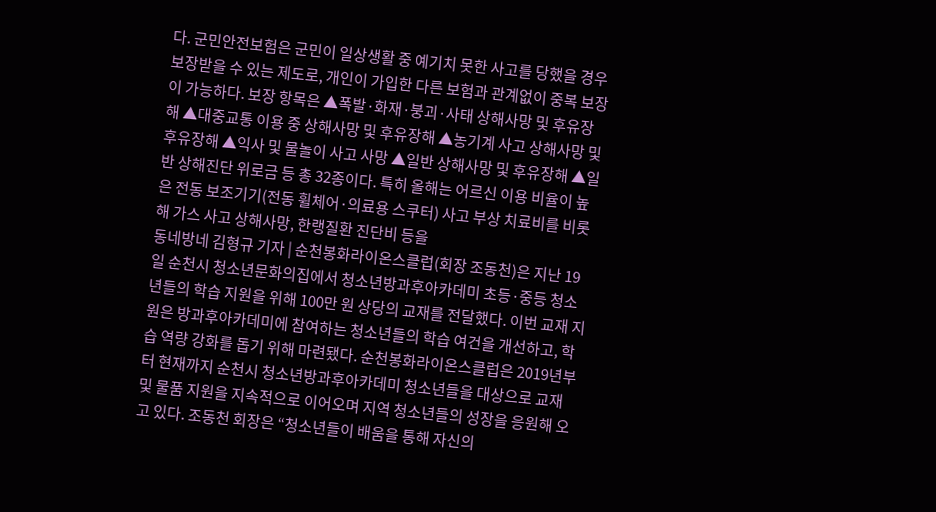다. 군민안전보험은 군민이 일상생활 중 예기치 못한 사고를 당했을 경우 보장받을 수 있는 제도로, 개인이 가입한 다른 보험과 관계없이 중복 보장이 가능하다. 보장 항목은 ▲폭발·화재·붕괴·사태 상해사망 및 후유장해 ▲대중교통 이용 중 상해사망 및 후유장해 ▲농기계 사고 상해사망 및 후유장해 ▲익사 및 물놀이 사고 사망 ▲일반 상해사망 및 후유장해 ▲일반 상해진단 위로금 등 총 32종이다. 특히 올해는 어르신 이용 비율이 높은 전동 보조기기(전동 휠체어·의료용 스쿠터) 사고 부상 치료비를 비롯해 가스 사고 상해사망, 한랭질환 진단비 등을
동네방네 김형규 기자 | 순천봉화라이온스클럽(회장 조동천)은 지난 19일 순천시 청소년문화의집에서 청소년방과후아카데미 초등·중등 청소년들의 학습 지원을 위해 100만 원 상당의 교재를 전달했다. 이번 교재 지원은 방과후아카데미에 참여하는 청소년들의 학습 여건을 개선하고, 학습 역량 강화를 돕기 위해 마련됐다. 순천봉화라이온스클럽은 2019년부터 현재까지 순천시 청소년방과후아카데미 청소년들을 대상으로 교재 및 물품 지원을 지속적으로 이어오며 지역 청소년들의 성장을 응원해 오고 있다. 조동천 회장은 “청소년들이 배움을 통해 자신의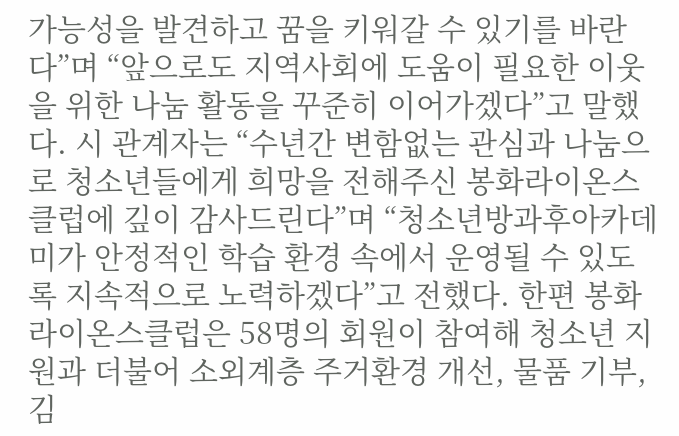가능성을 발견하고 꿈을 키워갈 수 있기를 바란다”며 “앞으로도 지역사회에 도움이 필요한 이웃을 위한 나눔 활동을 꾸준히 이어가겠다”고 말했다. 시 관계자는 “수년간 변함없는 관심과 나눔으로 청소년들에게 희망을 전해주신 봉화라이온스클럽에 깊이 감사드린다”며 “청소년방과후아카데미가 안정적인 학습 환경 속에서 운영될 수 있도록 지속적으로 노력하겠다”고 전했다. 한편 봉화라이온스클럽은 58명의 회원이 참여해 청소년 지원과 더불어 소외계층 주거환경 개선, 물품 기부, 김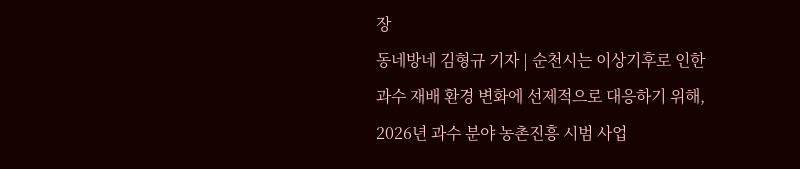장
동네방네 김형규 기자 | 순천시는 이상기후로 인한 과수 재배 환경 변화에 선제적으로 대응하기 위해, 2026년 과수 분야 농촌진흥 시범 사업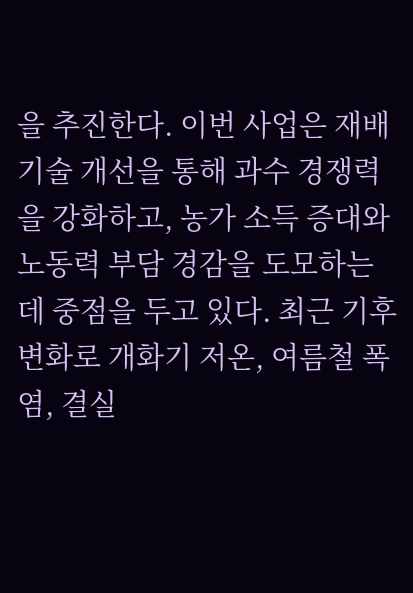을 추진한다. 이번 사업은 재배 기술 개선을 통해 과수 경쟁력을 강화하고, 농가 소득 증대와 노동력 부담 경감을 도모하는 데 중점을 두고 있다. 최근 기후변화로 개화기 저온, 여름철 폭염, 결실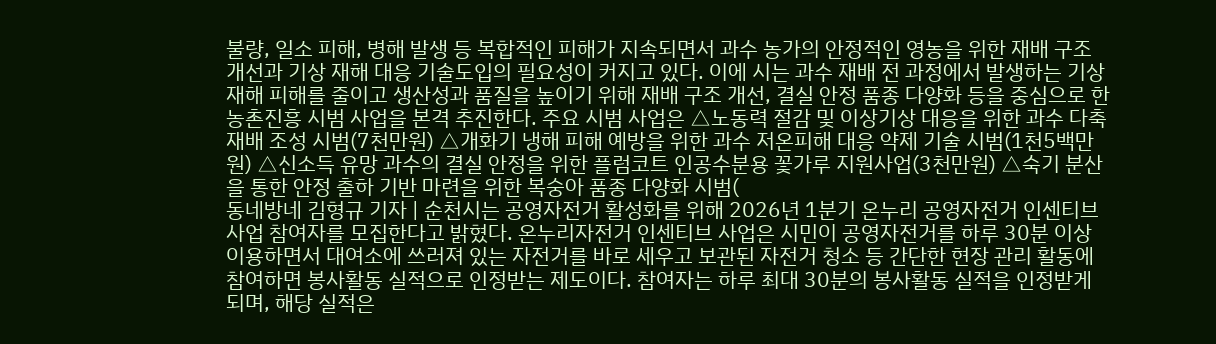불량, 일소 피해, 병해 발생 등 복합적인 피해가 지속되면서 과수 농가의 안정적인 영농을 위한 재배 구조 개선과 기상 재해 대응 기술도입의 필요성이 커지고 있다. 이에 시는 과수 재배 전 과정에서 발생하는 기상 재해 피해를 줄이고 생산성과 품질을 높이기 위해 재배 구조 개선, 결실 안정 품종 다양화 등을 중심으로 한 농촌진흥 시범 사업을 본격 추진한다. 주요 시범 사업은 △노동력 절감 및 이상기상 대응을 위한 과수 다축재배 조성 시범(7천만원) △개화기 냉해 피해 예방을 위한 과수 저온피해 대응 약제 기술 시범(1천5백만원) △신소득 유망 과수의 결실 안정을 위한 플럼코트 인공수분용 꽃가루 지원사업(3천만원) △숙기 분산을 통한 안정 출하 기반 마련을 위한 복숭아 품종 다양화 시범(
동네방네 김형규 기자 | 순천시는 공영자전거 활성화를 위해 2026년 1분기 온누리 공영자전거 인센티브 사업 참여자를 모집한다고 밝혔다. 온누리자전거 인센티브 사업은 시민이 공영자전거를 하루 30분 이상 이용하면서 대여소에 쓰러져 있는 자전거를 바로 세우고 보관된 자전거 청소 등 간단한 현장 관리 활동에 참여하면 봉사활동 실적으로 인정받는 제도이다. 참여자는 하루 최대 30분의 봉사활동 실적을 인정받게 되며, 해당 실적은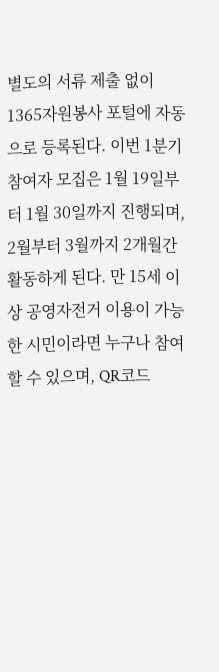별도의 서류 제출 없이 1365자원봉사 포털에 자동으로 등록된다. 이번 1분기 참여자 모집은 1월 19일부터 1월 30일까지 진행되며, 2월부터 3월까지 2개월간 활동하게 된다. 만 15세 이상 공영자전거 이용이 가능한 시민이라면 누구나 참여할 수 있으며, QR코드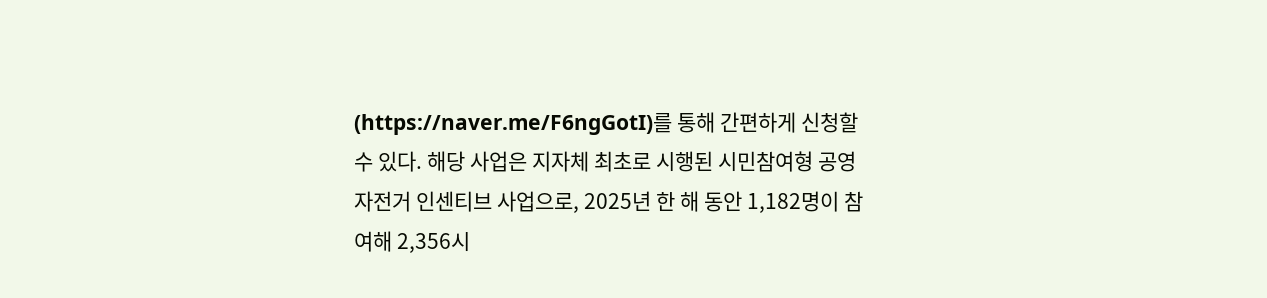(https://naver.me/F6ngGotI)를 통해 간편하게 신청할 수 있다. 해당 사업은 지자체 최초로 시행된 시민참여형 공영자전거 인센티브 사업으로, 2025년 한 해 동안 1,182명이 참여해 2,356시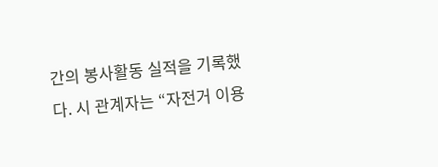간의 봉사활동 실적을 기록했다. 시 관계자는 “자전거 이용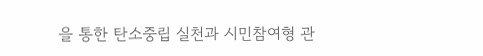을 통한 탄소중립 실천과 시민참여형 관